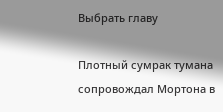Выбрать главу

Плотный сумрак тумана сопровождал Мортона в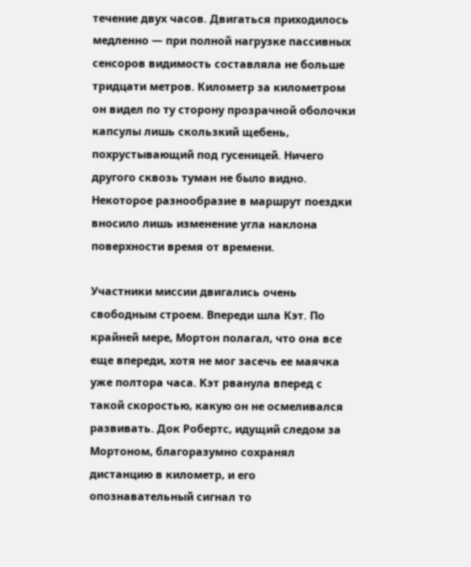течение двух часов. Двигаться приходилось медленно — при полной нагрузке пассивных сенсоров видимость составляла не больше тридцати метров. Километр за километром он видел по ту сторону прозрачной оболочки капсулы лишь скользкий щебень, похрустывающий под гусеницей. Ничего другого сквозь туман не было видно. Некоторое разнообразие в маршрут поездки вносило лишь изменение угла наклона поверхности время от времени.

Участники миссии двигались очень свободным строем. Впереди шла Кэт. По крайней мере, Мортон полагал, что она все еще впереди, хотя не мог засечь ее маячка уже полтора часа. Кэт рванула вперед с такой скоростью, какую он не осмеливался развивать. Док Робертс, идущий следом за Мортоном, благоразумно сохранял дистанцию в километр, и его опознавательный сигнал то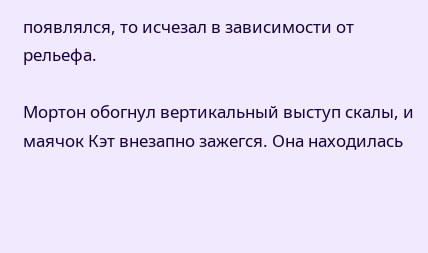появлялся, то исчезал в зависимости от рельефа.

Мортон обогнул вертикальный выступ скалы, и маячок Кэт внезапно зажегся. Она находилась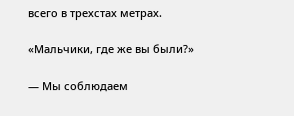всего в трехстах метрах.

«Мальчики, где же вы были?»

— Мы соблюдаем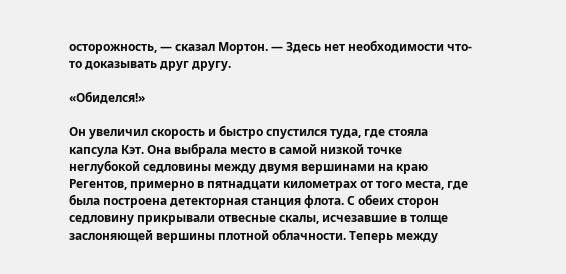осторожность, — сказал Мортон. — Здесь нет необходимости что-то доказывать друг другу.

«Обиделся!»

Он увеличил скорость и быстро спустился туда, где стояла капсула Кэт. Она выбрала место в самой низкой точке неглубокой седловины между двумя вершинами на краю Регентов, примерно в пятнадцати километрах от того места, где была построена детекторная станция флота. С обеих сторон седловину прикрывали отвесные скалы, исчезавшие в толще заслоняющей вершины плотной облачности. Теперь между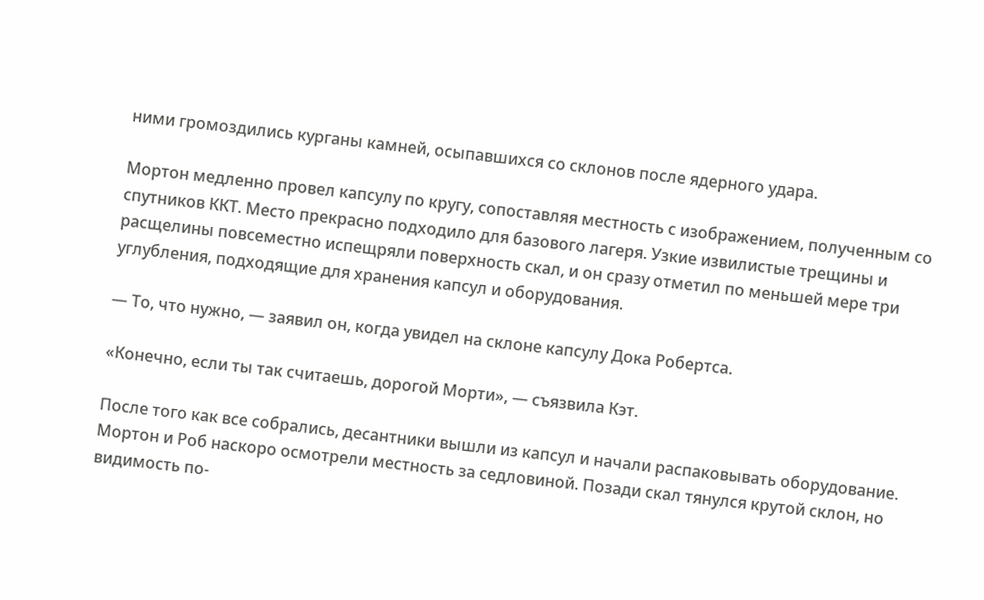ними громоздились курганы камней, осыпавшихся со склонов после ядерного удара.

Мортон медленно провел капсулу по кругу, сопоставляя местность с изображением, полученным со спутников ККТ. Место прекрасно подходило для базового лагеря. Узкие извилистые трещины и расщелины повсеместно испещряли поверхность скал, и он сразу отметил по меньшей мере три углубления, подходящие для хранения капсул и оборудования.

— То, что нужно, — заявил он, когда увидел на склоне капсулу Дока Робертса.

«Конечно, если ты так считаешь, дорогой Морти», — съязвила Кэт.

После того как все собрались, десантники вышли из капсул и начали распаковывать оборудование. Мортон и Роб наскоро осмотрели местность за седловиной. Позади скал тянулся крутой склон, но видимость по-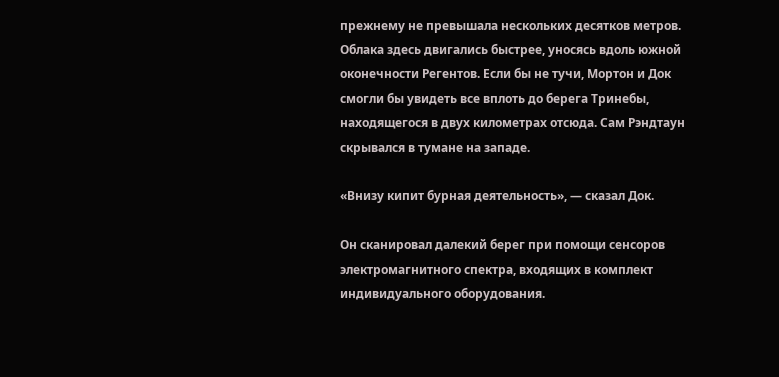прежнему не превышала нескольких десятков метров. Облака здесь двигались быстрее, уносясь вдоль южной оконечности Регентов. Если бы не тучи, Мортон и Док смогли бы увидеть все вплоть до берега Тринебы, находящегося в двух километрах отсюда. Сам Рэндтаун скрывался в тумане на западе.

«Внизу кипит бурная деятельность», — сказал Док.

Он сканировал далекий берег при помощи сенсоров электромагнитного спектра, входящих в комплект индивидуального оборудования.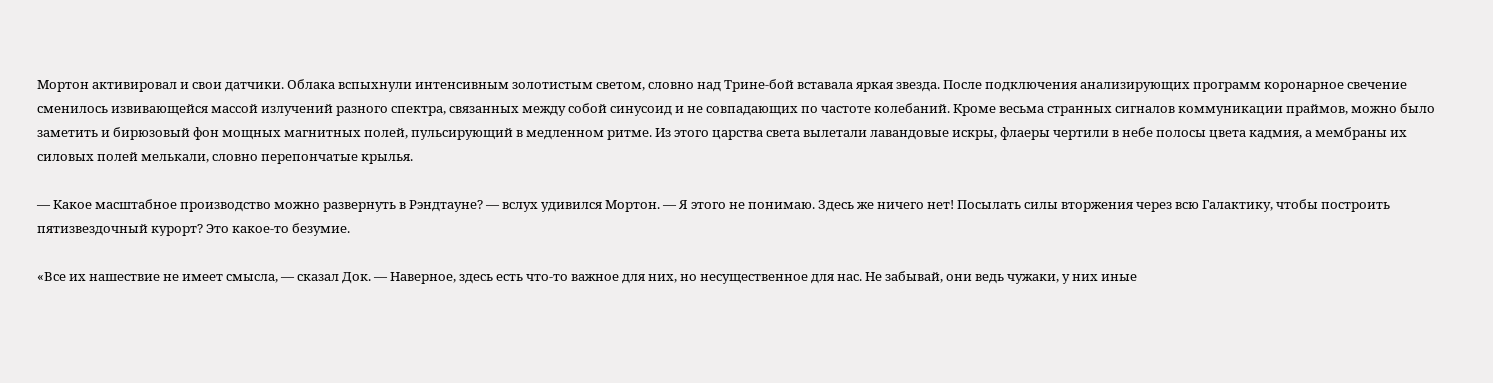Мортон активировал и свои датчики. Облака вспыхнули интенсивным золотистым светом, словно над Трине-бой вставала яркая звезда. После подключения анализирующих программ коронарное свечение сменилось извивающейся массой излучений разного спектра, связанных между собой синусоид и не совпадающих по частоте колебаний. Кроме весьма странных сигналов коммуникации праймов, можно было заметить и бирюзовый фон мощных магнитных полей, пульсирующий в медленном ритме. Из этого царства света вылетали лавандовые искры, флаеры чертили в небе полосы цвета кадмия, а мембраны их силовых полей мелькали, словно перепончатые крылья.

— Какое масштабное производство можно развернуть в Рэндтауне? — вслух удивился Мортон. — Я этого не понимаю. Здесь же ничего нет! Посылать силы вторжения через всю Галактику, чтобы построить пятизвездочный курорт? Это какое-то безумие.

«Все их нашествие не имеет смысла, — сказал Док. — Наверное, здесь есть что-то важное для них, но несущественное для нас. Не забывай, они ведь чужаки, у них иные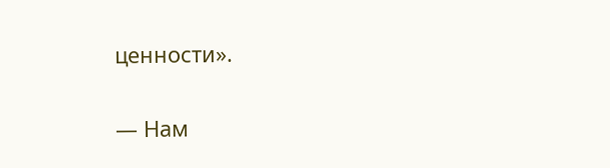ценности».

— Нам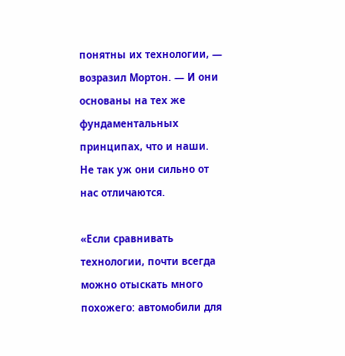понятны их технологии, — возразил Мортон. — И они основаны на тех же фундаментальных принципах, что и наши. Не так уж они сильно от нас отличаются.

«Если сравнивать технологии, почти всегда можно отыскать много похожего: автомобили для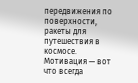передвижения по поверхности, ракеты для путешествия в космосе. Мотивация — вот что всегда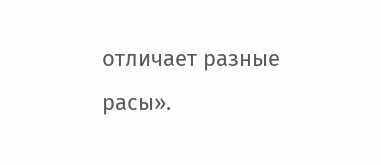отличает разные расы».